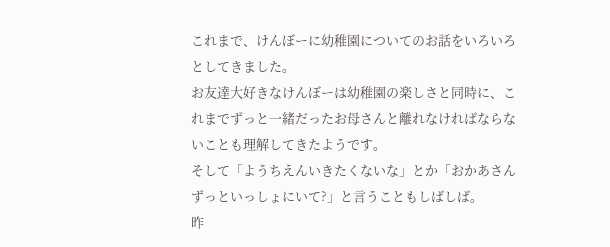これまで、けんぼーに幼稚園についてのお話をいろいろとしてきました。
お友達大好きなけんぼーは幼稚園の楽しさと同時に、これまでずっと一緒だったお母さんと離れなければならないことも理解してきたようです。
そして「ようちえんいきたくないな」とか「おかあさんずっといっしょにいて?」と言うこともしばしば。
昨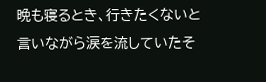晩も寝るとき、行きたくないと言いながら涙を流していたそ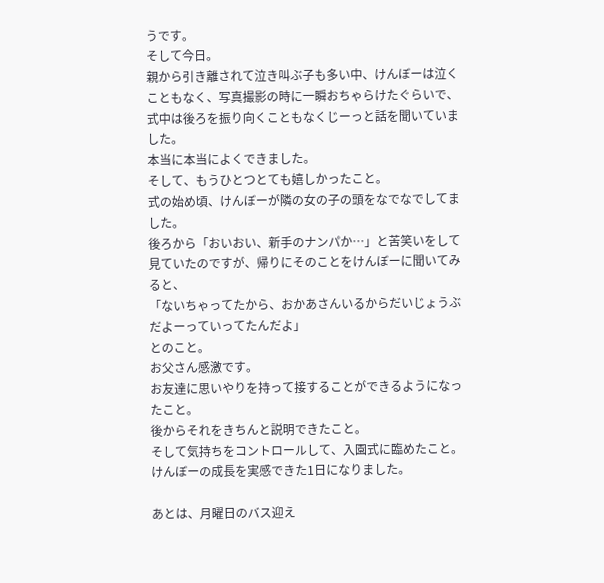うです。
そして今日。
親から引き離されて泣き叫ぶ子も多い中、けんぼーは泣くこともなく、写真撮影の時に一瞬おちゃらけたぐらいで、式中は後ろを振り向くこともなくじーっと話を聞いていました。
本当に本当によくできました。
そして、もうひとつとても嬉しかったこと。
式の始め頃、けんぼーが隣の女の子の頭をなでなでしてました。
後ろから「おいおい、新手のナンパか…」と苦笑いをして見ていたのですが、帰りにそのことをけんぼーに聞いてみると、
「ないちゃってたから、おかあさんいるからだいじょうぶだよーっていってたんだよ」
とのこと。
お父さん感激です。
お友達に思いやりを持って接することができるようになったこと。
後からそれをきちんと説明できたこと。
そして気持ちをコントロールして、入園式に臨めたこと。
けんぼーの成長を実感できた1日になりました。

あとは、月曜日のバス迎え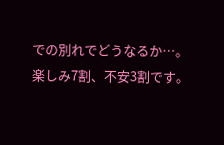での別れでどうなるか…。
楽しみ7割、不安3割です。